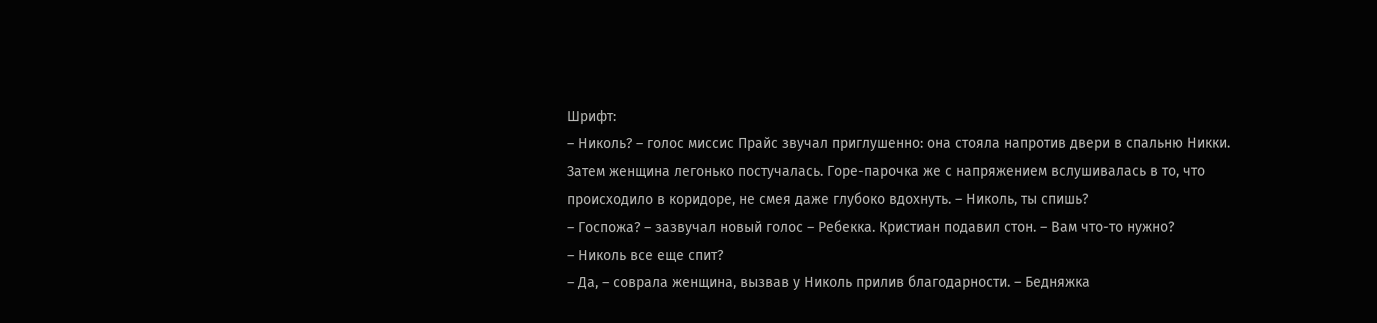Шрифт:
– Николь? – голос миссис Прайс звучал приглушенно: она стояла напротив двери в спальню Никки. Затем женщина легонько постучалась. Горе-парочка же с напряжением вслушивалась в то, что происходило в коридоре, не смея даже глубоко вдохнуть. – Николь, ты спишь?
– Госпожа? – зазвучал новый голос – Ребекка. Кристиан подавил стон. – Вам что-то нужно?
– Николь все еще спит?
– Да, – соврала женщина, вызвав у Николь прилив благодарности. – Бедняжка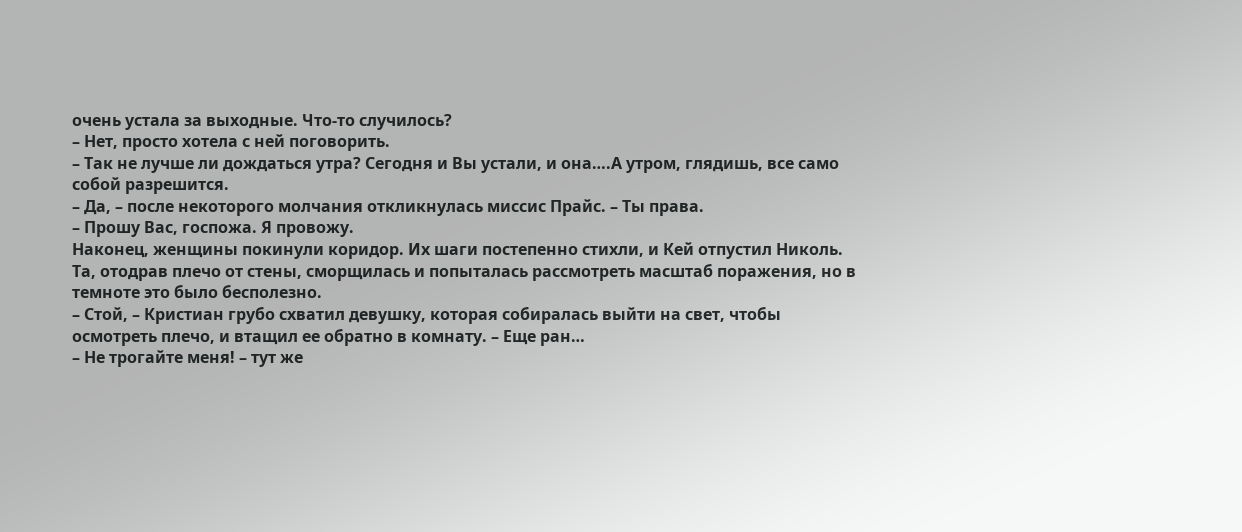очень устала за выходные. Что-то случилось?
– Нет, просто хотела с ней поговорить.
– Так не лучше ли дождаться утра? Сегодня и Вы устали, и она….А утром, глядишь, все само собой разрешится.
– Да, – после некоторого молчания откликнулась миссис Прайс. – Ты права.
– Прошу Вас, госпожа. Я провожу.
Наконец, женщины покинули коридор. Их шаги постепенно стихли, и Кей отпустил Николь. Та, отодрав плечо от стены, сморщилась и попыталась рассмотреть масштаб поражения, но в темноте это было бесполезно.
– Стой, – Кристиан грубо схватил девушку, которая собиралась выйти на свет, чтобы осмотреть плечо, и втащил ее обратно в комнату. – Еще ран…
– Не трогайте меня! – тут же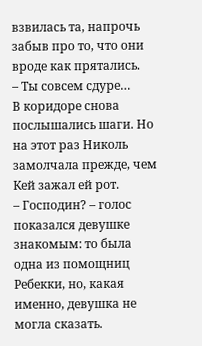взвилась та, напрочь забыв про то, что они вроде как прятались.
– Ты совсем сдуре…
В коридоре снова послышались шаги. Но на этот раз Николь замолчала прежде, чем Кей зажал ей рот.
– Господин? – голос показался девушке знакомым: то была одна из помощниц Ребекки, но, какая именно, девушка не могла сказать.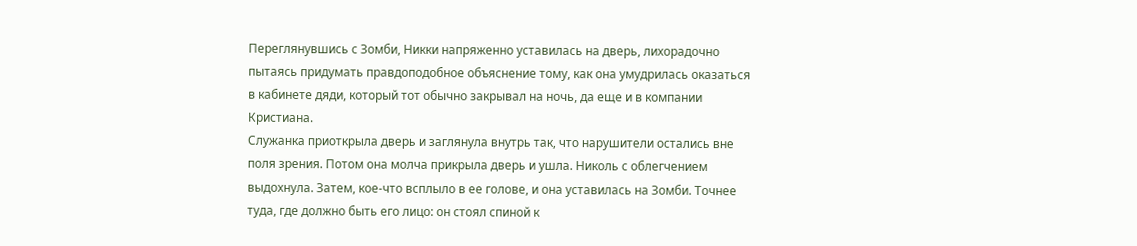Переглянувшись с Зомби, Никки напряженно уставилась на дверь, лихорадочно пытаясь придумать правдоподобное объяснение тому, как она умудрилась оказаться в кабинете дяди, который тот обычно закрывал на ночь, да еще и в компании Кристиана.
Служанка приоткрыла дверь и заглянула внутрь так, что нарушители остались вне поля зрения. Потом она молча прикрыла дверь и ушла. Николь с облегчением выдохнула. Затем, кое-что всплыло в ее голове, и она уставилась на Зомби. Точнее туда, где должно быть его лицо: он стоял спиной к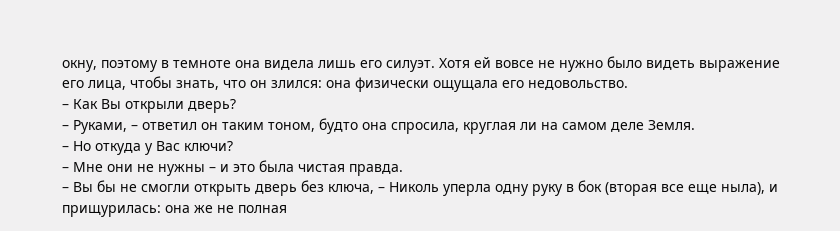окну, поэтому в темноте она видела лишь его силуэт. Хотя ей вовсе не нужно было видеть выражение его лица, чтобы знать, что он злился: она физически ощущала его недовольство.
– Как Вы открыли дверь?
– Руками, – ответил он таким тоном, будто она спросила, круглая ли на самом деле Земля.
– Но откуда у Вас ключи?
– Мне они не нужны – и это была чистая правда.
– Вы бы не смогли открыть дверь без ключа, – Николь уперла одну руку в бок (вторая все еще ныла), и прищурилась: она же не полная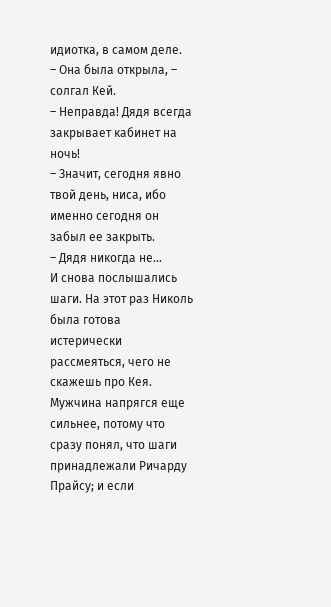идиотка, в самом деле.
– Она была открыла, – солгал Кей.
– Неправда! Дядя всегда закрывает кабинет на ночь!
– Значит, сегодня явно твой день, ниса, ибо именно сегодня он забыл ее закрыть.
– Дядя никогда не…
И снова послышались шаги. На этот раз Николь была готова истерически рассмеяться, чего не скажешь про Кея. Мужчина напрягся еще сильнее, потому что сразу понял, что шаги принадлежали Ричарду Прайсу; и если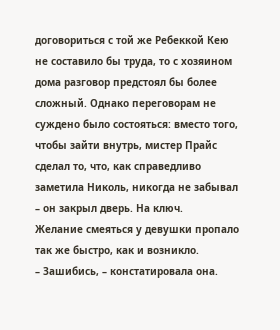договориться с той же Ребеккой Кею не составило бы труда, то с хозяином дома разговор предстоял бы более сложный. Однако переговорам не суждено было состояться: вместо того, чтобы зайти внутрь, мистер Прайс сделал то, что, как справедливо заметила Николь, никогда не забывал – он закрыл дверь. На ключ.
Желание смеяться у девушки пропало так же быстро, как и возникло.
– Зашибись, – констатировала она.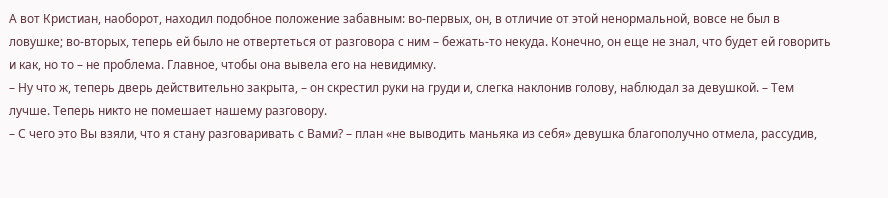А вот Кристиан, наоборот, находил подобное положение забавным: во-первых, он, в отличие от этой ненормальной, вовсе не был в ловушке; во-вторых, теперь ей было не отвертеться от разговора с ним – бежать-то некуда. Конечно, он еще не знал, что будет ей говорить и как, но то – не проблема. Главное, чтобы она вывела его на невидимку.
– Ну что ж, теперь дверь действительно закрыта, – он скрестил руки на груди и, слегка наклонив голову, наблюдал за девушкой. – Тем лучше. Теперь никто не помешает нашему разговору.
– С чего это Вы взяли, что я стану разговаривать с Вами? – план «не выводить маньяка из себя» девушка благополучно отмела, рассудив,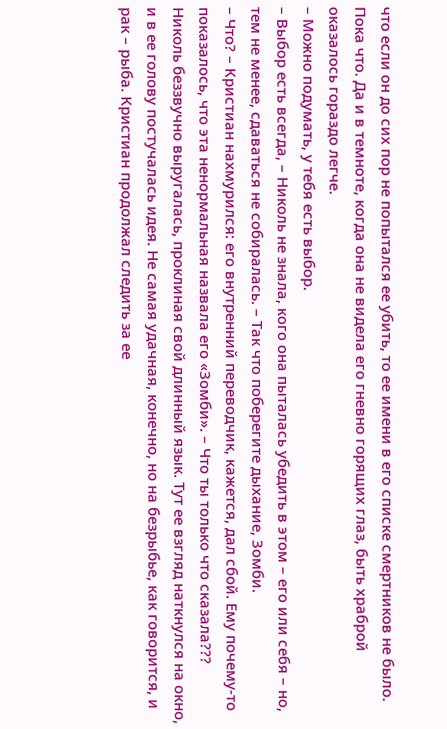что если он до сих пор не попытался ее убить, то ее имени в его списке смертников не было. Пока что. Да и в темноте, когда она не видела его гневно горящих глаз, быть храброй оказалось гораздо легче.
– Можно подумать, у тебя есть выбор.
– Выбор есть всегда, – Николь не знала, кого она пыталась убедить в этом – его или себя – но, тем не менее, сдаваться не собиралась. – Так что поберегите дыхание, Зомби.
– Что? – Кристиан нахмурился: его внутренний переводчик, кажется, дал сбой. Ему почему-то показалось, что эта ненормальная назвала его «Зомби». – Что ты только что сказала???
Николь беззвучно выругалась, проклиная свой длинный язык. Тут ее взгляд наткнулся на окно, и в ее голову постучалась идея. Не самая удачная, конечно, но на безрыбье, как говорится, и рак – рыба. Кристиан продолжал следить за ее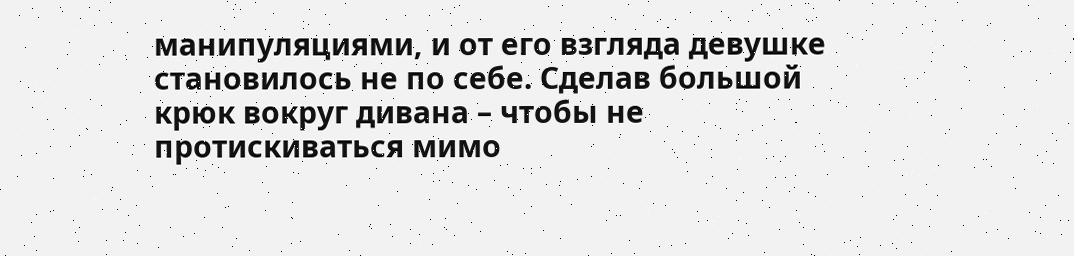манипуляциями, и от его взгляда девушке становилось не по себе. Сделав большой крюк вокруг дивана – чтобы не протискиваться мимо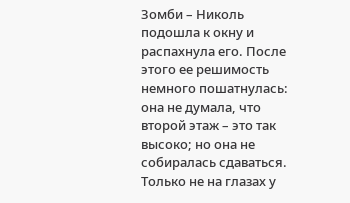Зомби – Николь подошла к окну и распахнула его. После этого ее решимость немного пошатнулась: она не думала, что второй этаж – это так высоко; но она не собиралась сдаваться. Только не на глазах у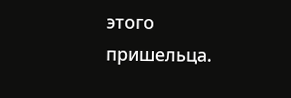этого пришельца.